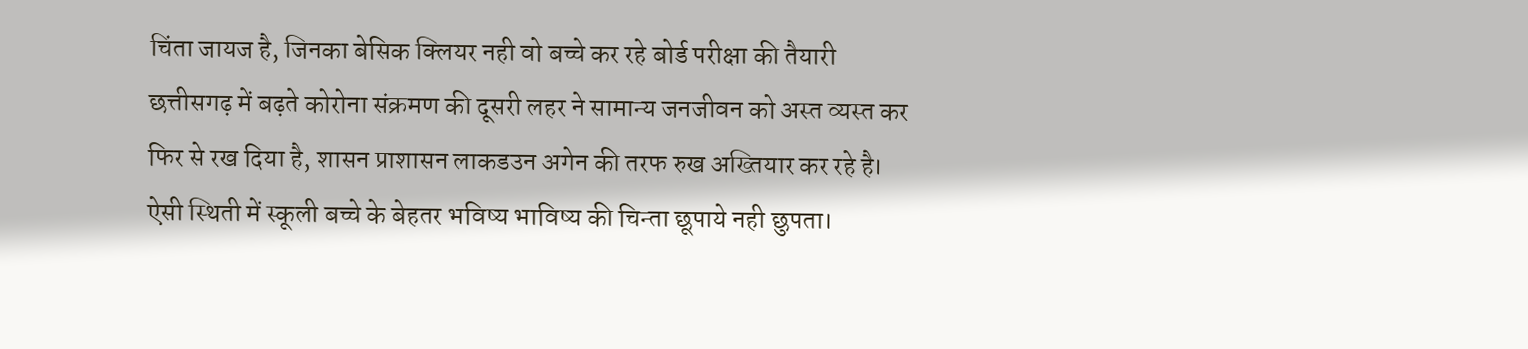चिंता जायज है, जिनका बेसिक क्लियर नही वो बच्चे कर रहे बोर्ड परीक्षा की तैयारी
छत्तीसगढ़ में बढ़ते कोरोना संक्रमण की दूसरी लहर ने सामान्य जनजीवन को अस्त व्यस्त कर फिर से रख दिया है, शासन प्राशासन लाकडउन अगेन की तरफ रुख अख्तियार कर रहे है। ऐसी स्थिती में स्कूली बच्चे के बेहतर भविष्य भाविष्य की चिन्ता छूपाये नही छुपता।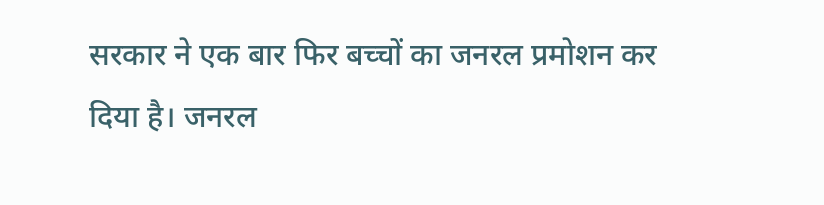सरकार ने एक बार फिर बच्चों का जनरल प्रमोशन कर दिया है। जनरल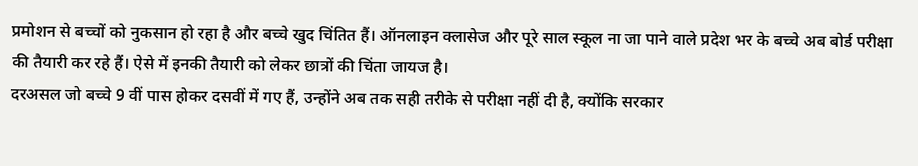प्रमोशन से बच्चों को नुकसान हो रहा है और बच्चे खुद चिंतित हैं। ऑनलाइन क्लासेज और पूरे साल स्कूल ना जा पाने वाले प्रदेश भर के बच्चे अब बोर्ड परीक्षा की तैयारी कर रहे हैं। ऐसे में इनकी तैयारी को लेकर छात्रों की चिंता जायज है।
दरअसल जो बच्चे 9 वीं पास होकर दसवीं में गए हैं, उन्होंने अब तक सही तरीके से परीक्षा नहीं दी है, क्योंकि सरकार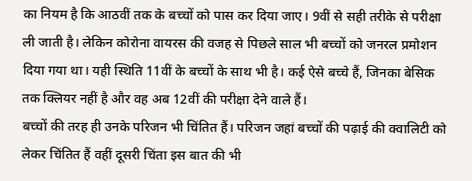का नियम है कि आठवीं तक के बच्चों को पास कर दिया जाए। 9वीं से सही तरीके से परीक्षा ली जाती है। लेकिन कोरोना वायरस की वजह से पिछले साल भी बच्चों को जनरल प्रमोशन दिया गया था। यही स्थिति 11वीं के बच्चों के साथ भी है। कई ऐसे बच्चे हैं, जिनका बेसिक तक क्लियर नहीं है और वह अब 12वीं की परीक्षा देने वाले हैं।
बच्चों की तरह ही उनके परिजन भी चिंतित हैं। परिजन जहां बच्चों की पढ़ाई की क्वालिटी को लेकर चिंतित हैं वहीं दूसरी चिंता इस बात की भी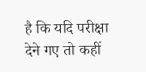है कि यदि परीक्षा देने गए तो कहीं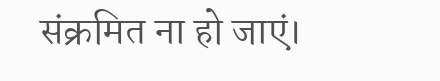संक्रमित ना हो जाएं।